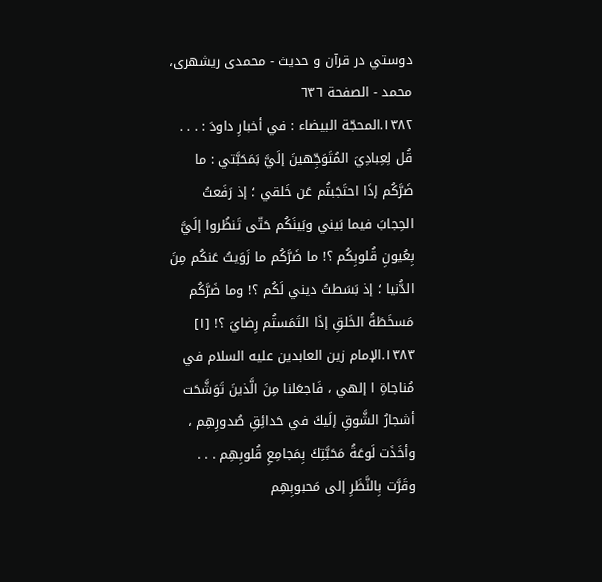دوستي در قرآن و حديث - محمدی ریشهری، محمد - الصفحة ٦٣٦
١٣٨٢.المحجّة البيضاء : في أخبارِ داودَ : . . . قُل لِعِبادِيَ المُتَوَجِّهينَ إلَيَّ بَمَحَبَّتي : ما ضَرَّكُم إذَا احتَجَبتُم عَن خَلقي ؛ إذ رَفَعتُ الحِجابَ فيما بَيني وبَينَكُم حَتّى تَنظُروا إلَيَّ بِعُيونِ قُلوبِكُم ؟! ما ضَرَّكُم ما زَوَيتُ عَنكُم مِنَ الدُّنيا ؛ إذ بَسَطتُ ديني لَكُم ؟! وما ضَرَّكُم مَسخَطَةُ الخَلقِ إذَا التَمَستُم رِضايَ ؟! [١]
١٣٨٣.الإمام زين العابدين عليه السلام في مُناجاةِ ا إلهي ، فَاجعَلنا مِنَ الَّذينَ تَوَشَّحَت أشجارُ الشَّوقِ إلَيكَ في حَدائِقِ صُدورِهِم ، وأخَذَت لَوعَةُ مَحَبَّتِكَ بِمَجامِعِ قُلوبِهِم . . . وقَرَّت بِالنَّظَرِ إلى مَحبوبِهِم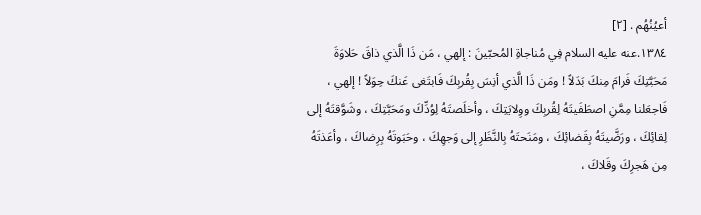أعيُنُهُم . [٢]
١٣٨٤.عنه عليه السلام فِي مُناجاةِ المُحبّينَ : إلهي ، مَن ذَا الَّذي ذاقَ حَلاوَةَ مَحَبَّتِكَ فَرامَ مِنكَ بَدَلاً ! ومَن ذَا الَّذي أنِسَ بِقُربِكَ فَابتَغى عَنكَ حِوَلاً ! إلهي ، فَاجعَلنا مِمَّنِ اصطَفَيتَهُ لِقُربِكَ ووِلايَتِكَ ، وأخلَصتَهُ لِوُدِّكَ ومَحَبَّتِكَ ، وشَوَّقتَهُ إلى لِقائِكَ ، ورَضَّيتَهُ بِقَضائِكَ ، ومَنَحتَهُ بِالنَّظَرِ إلى وَجهِكَ ، وحَبَوتَهُ بِرِضاكَ ، وأعَذتَهُ مِن هَجرِكَ وقَلاكَ ،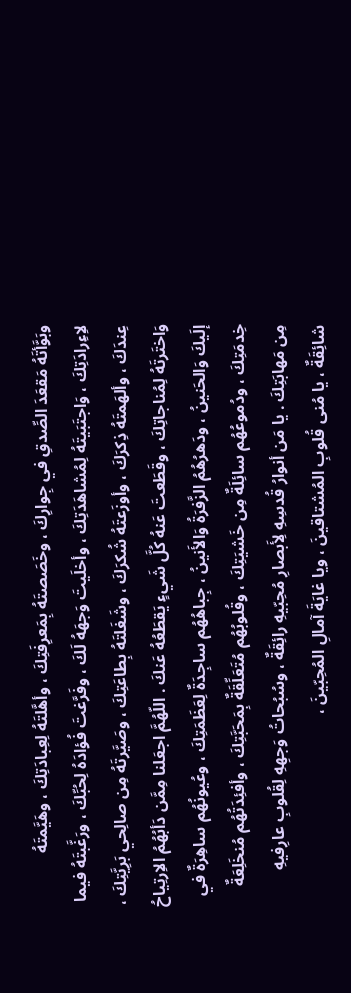وبَوَّأتَهُ مَقعَدَ الصِّدقِ في جِوارِكَ ، وخَصَصتَهُ بِمَعرِفَتِكَ ، وأهَّلتَهُ لِعِبادَتِكَ ، وهَيَّمتَهُ لاِءِرادَتِكَ ، وَاجتَبَيتَهُ لِمُشاهَدَتِكَ ، وأخلَيتَ وَجهَهُ لَكَ ، وفَرَّغتَ فُؤادَهُ لِحُبِّكَ ، ورَغَّبتَهُ فيما عِندَكَ ، وألهَمتَهُ ذِكرَكَ ، وأوزَعتَهُ شُكرَكَ ، وشَغَلتَهُ بِطاعَتِكَ ، وصَيَّرتَهُ مِن صالِحي بَرِيَّتِكَ ، وَاختَرتَهُ لِمُناجاتِكَ ، وقَطَعتَ عَنهُ كُلَّ شَيءٍ يَقطَعُهُ عَنكَ . اللّهُمَّ اجعَلنا مِمَّن دَأبُهُمُ الاِرتِياحُ إلَيكَ وَالحَنينُ ، ودَهرُهُمُ الزَّفرَةُ وَالأَنينُ ، جِباهُهُم ساجِدَةٌ لِعَظَمَتِكَ ، وعُيونُهُم ساهِرَةٌ في خِدمَتِكَ ، ودُموعُهُم سائِلَةٌ مِن خَشيَتِكَ ، وقُلوبُهُم مُتَعَلِّقَةٌ بِمَحَبَّتِكَ ، وأفئِدَتُهُم مُنخَلِعَةٌ مِن مَهابَتِكَ . يا مَن أنوارُ قُدسِهِ لِأَبصارِ مُحِبّيهِ رائِقَةٌ ، وسُبُحاتُ وَجهِهِ لِقُلوبِ عارِفيهِ شائِقَةٌ ، يا مُنى قُلوبِ المُشتاقينَ ، ويا غايَةَ آمالِ المُحِبّينَ ،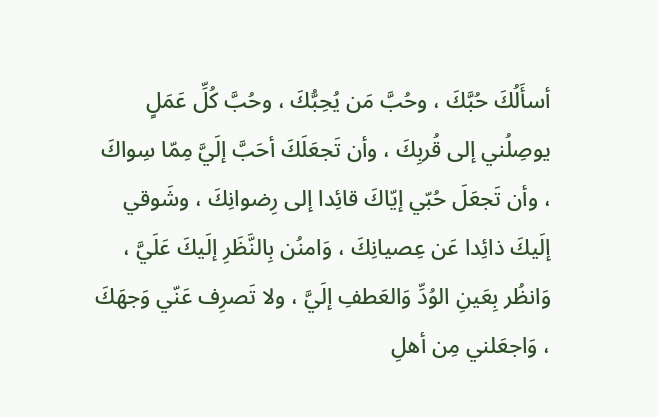أسأَلُكَ حُبَّكَ ، وحُبَّ مَن يُحِبُّكَ ، وحُبَّ كُلِّ عَمَلٍ يوصِلُني إلى قُربِكَ ، وأن تَجعَلَكَ أحَبَّ إلَيَّ مِمّا سِواكَ ، وأن تَجعَلَ حُبّي إيّاكَ قائِدا إلى رِضوانِكَ ، وشَوقي إلَيكَ ذائِدا عَن عِصيانِكَ ، وَامنُن بِالنَّظَرِ إلَيكَ عَلَيَّ ، وَانظُر بِعَينِ الوُدِّ وَالعَطفِ إلَيَّ ، ولا تَصرِف عَنّي وَجهَكَ ، وَاجعَلني مِن أهلِ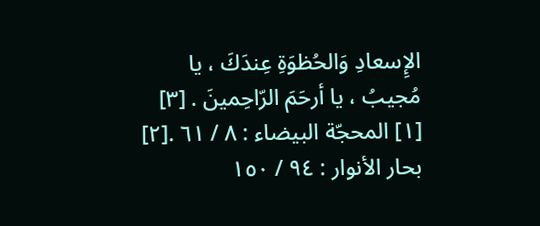الإِسعادِ وَالحُظوَةِ عِندَكَ ، يا مُجيبُ ، يا أرحَمَ الرّاحِمينَ . [٣]
[١] المحجّة البيضاء : ٨ / ٦١ .[٢] بحار الأنوار : ٩٤ / ١٥٠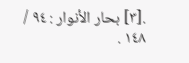.[٣] بحار الأنوار : ٩٤ / ١٤٨ .